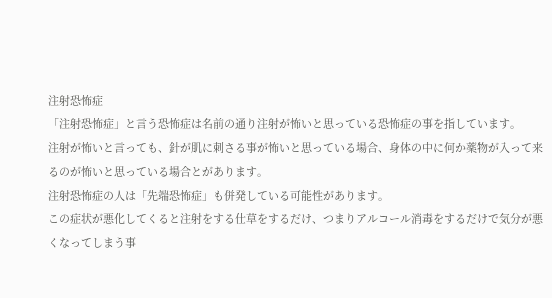注射恐怖症
「注射恐怖症」と言う恐怖症は名前の通り注射が怖いと思っている恐怖症の事を指しています。
注射が怖いと言っても、針が肌に刺さる事が怖いと思っている場合、身体の中に何か薬物が入って来るのが怖いと思っている場合とがあります。
注射恐怖症の人は「先端恐怖症」も併発している可能性があります。
この症状が悪化してくると注射をする仕草をするだけ、つまりアルコール消毒をするだけで気分が悪くなってしまう事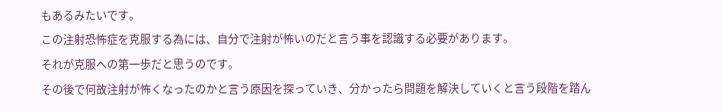もあるみたいです。
この注射恐怖症を克服する為には、自分で注射が怖いのだと言う事を認識する必要があります。
それが克服への第一歩だと思うのです。
その後で何故注射が怖くなったのかと言う原因を探っていき、分かったら問題を解決していくと言う段階を踏ん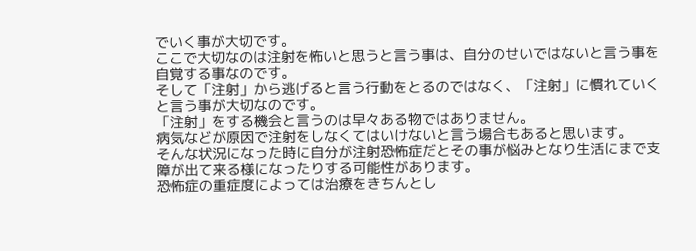でいく事が大切です。
ここで大切なのは注射を怖いと思うと言う事は、自分のせいではないと言う事を自覚する事なのです。
そして「注射」から逃げると言う行動をとるのではなく、「注射」に慣れていくと言う事が大切なのです。
「注射」をする機会と言うのは早々ある物ではありません。
病気などが原因で注射をしなくてはいけないと言う場合もあると思います。
そんな状況になった時に自分が注射恐怖症だとその事が悩みとなり生活にまで支障が出て来る様になったりする可能性があります。
恐怖症の重症度によっては治療をきちんとし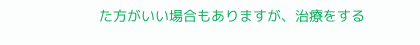た方がいい場合もありますが、治療をする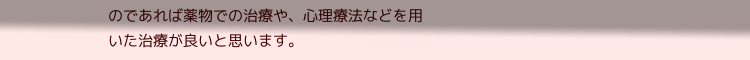のであれば薬物での治療や、心理療法などを用いた治療が良いと思います。